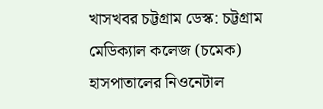খাসখবর চট্টগ্রাম ডেস্ক: চট্টগ্রাম মেডিক্যাল কলেজ (চমেক) হাসপাতালের নিওনেটাল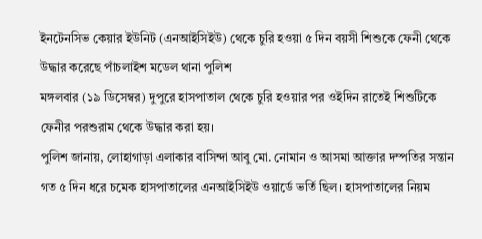ইনটেনসিভ কেয়ার ইউনিট (এনআইসিইউ) থেকে চুরি হওয়া ৫ দিন বয়সী শিশুকে ফেনী থেকে উদ্ধার করেছে পাঁচলাইশ মডেল থানা পুলিশ
মঙ্গলবার (১৯ ডিসেম্বর) দুপুরে হাসপাতাল থেকে চুরি হওয়ার পর ওইদিন রাতেই শিশুটিকে ফেনীর পরশুরাম থেকে উদ্ধার করা হয়।
পুলিশ জানায়, লোহাগাড়া এলাকার বাসিন্দা আবু মো. নোমান ও আসমা আক্তার দম্পতির সন্তান গত ৫ দিন ধরে চমেক হাসপাতালের এনআইসিইউ ওয়ার্ডে ভর্তি ছিল। হাসপাতালের নিয়ম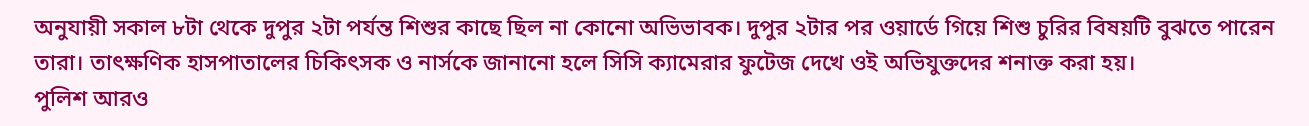অনুযায়ী সকাল ৮টা থেকে দুপুর ২টা পর্যন্ত শিশুর কাছে ছিল না কোনো অভিভাবক। দুপুর ২টার পর ওয়ার্ডে গিয়ে শিশু চুরির বিষয়টি বুঝতে পারেন তারা। তাৎক্ষণিক হাসপাতালের চিকিৎসক ও নার্সকে জানানো হলে সিসি ক্যামেরার ফুটেজ দেখে ওই অভিযুক্তদের শনাক্ত করা হয়।
পুলিশ আরও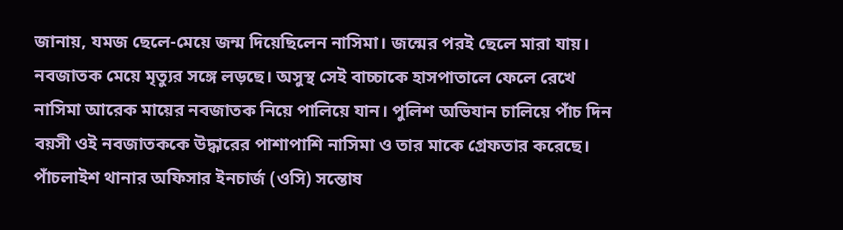জানায়, যমজ ছেলে-মেয়ে জন্ম দিয়েছিলেন নাসিমা। জন্মের পরই ছেলে মারা যায়। নবজাতক মেয়ে মৃত্যুর সঙ্গে লড়ছে। অসুস্থ সেই বাচ্চাকে হাসপাতালে ফেলে রেখে নাসিমা আরেক মায়ের নবজাতক নিয়ে পালিয়ে যান। পুলিশ অভিযান চালিয়ে পাঁচ দিন বয়সী ওই নবজাতককে উদ্ধারের পাশাপাশি নাসিমা ও তার মাকে গ্রেফতার করেছে।
পাঁচলাইশ থানার অফিসার ইনচার্জ (ওসি) সন্তোষ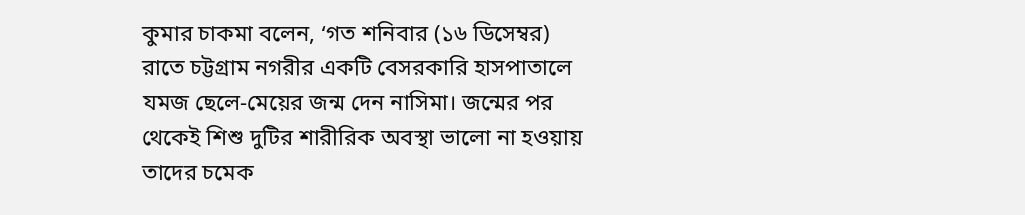কুমার চাকমা বলেন, ‘গত শনিবার (১৬ ডিসেম্বর) রাতে চট্টগ্রাম নগরীর একটি বেসরকারি হাসপাতালে যমজ ছেলে-মেয়ের জন্ম দেন নাসিমা। জন্মের পর থেকেই শিশু দুটির শারীরিক অবস্থা ভালো না হওয়ায় তাদের চমেক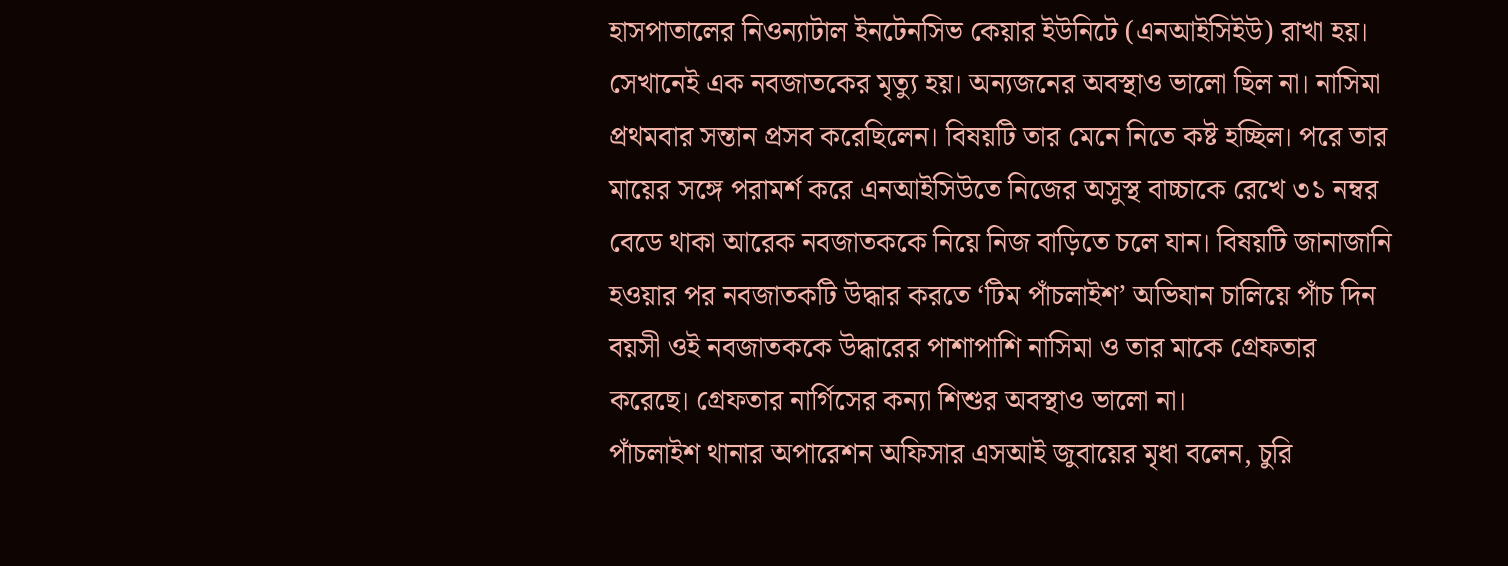হাসপাতালের নিওন্যাটাল ইনটেনসিভ কেয়ার ইউনিটে (এনআইসিইউ) রাখা হয়। সেখানেই এক নবজাতকের মৃত্যু হয়। অন্যজনের অবস্থাও ভালো ছিল না। নাসিমা প্রথমবার সন্তান প্রসব করেছিলেন। বিষয়টি তার মেনে নিতে কষ্ট হচ্ছিল। পরে তার মায়ের সঙ্গে পরামর্শ করে এনআইসিউতে নিজের অসুস্থ বাচ্চাকে রেখে ৩১ নম্বর বেডে থাকা আরেক নবজাতককে নিয়ে নিজ বাড়িতে চলে যান। বিষয়টি জানাজানি হওয়ার পর নবজাতকটি উদ্ধার করতে ‘টিম পাঁচলাইশ’ অভিযান চালিয়ে পাঁচ দিন বয়সী ওই নবজাতককে উদ্ধারের পাশাপাশি নাসিমা ও তার মাকে গ্রেফতার করেছে। গ্রেফতার নার্গিসের কন্যা শিশুর অবস্থাও ভালো না।
পাঁচলাইশ থানার অপারেশন অফিসার এসআই জুবায়ের মৃধা বলেন, চুরি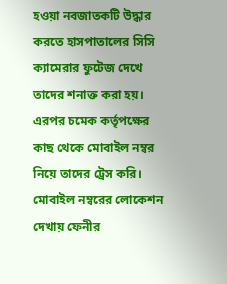হওয়া নবজাতকটি উদ্ধার করতে হাসপাতালের সিসি ক্যামেরার ফুটেজ দেখে তাদের শনাক্ত করা হয়। এরপর চমেক কর্তৃপক্ষের কাছ থেকে মোবাইল নম্বর নিয়ে তাদের ট্রেস করি। মোবাইল নম্বরের লোকেশন দেখায় ফেনীর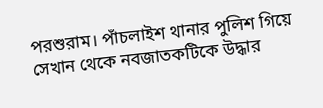পরশুরাম। পাঁচলাইশ থানার পুলিশ গিয়ে সেখান থেকে নবজাতকটিকে উদ্ধার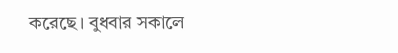করেছে। বুধবার সকালে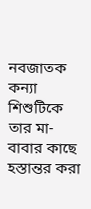নবজাতক কন্যা শিশুটিকে তার মা-বাবার কাছে হস্তান্তর করা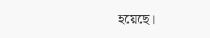হয়েছে।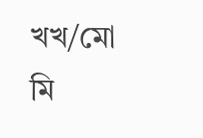খখ/মো মি